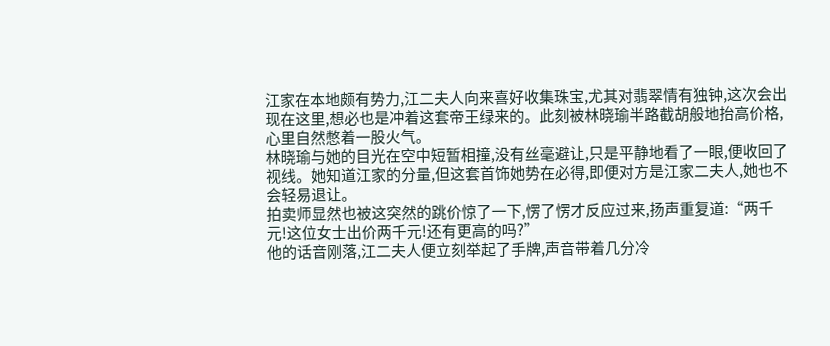江家在本地颇有势力,江二夫人向来喜好收集珠宝,尤其对翡翠情有独钟,这次会出现在这里,想必也是冲着这套帝王绿来的。此刻被林晓瑜半路截胡般地抬高价格,心里自然憋着一股火气。
林晓瑜与她的目光在空中短暂相撞,没有丝毫避让,只是平静地看了一眼,便收回了视线。她知道江家的分量,但这套首饰她势在必得,即便对方是江家二夫人,她也不会轻易退让。
拍卖师显然也被这突然的跳价惊了一下,愣了愣才反应过来,扬声重复道:“两千元!这位女士出价两千元!还有更高的吗?”
他的话音刚落,江二夫人便立刻举起了手牌,声音带着几分冷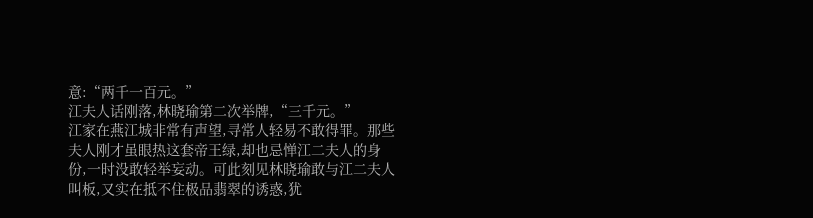意:“两千一百元。”
江夫人话刚落,林晓瑜第二次举牌,“三千元。”
江家在燕江城非常有声望,寻常人轻易不敢得罪。那些夫人刚才虽眼热这套帝王绿,却也忌惮江二夫人的身份,一时没敢轻举妄动。可此刻见林晓瑜敢与江二夫人叫板,又实在抵不住极品翡翠的诱惑,犹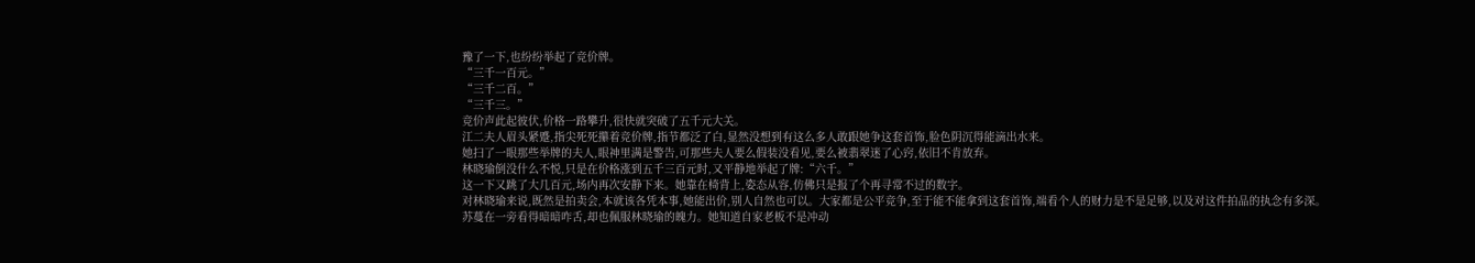豫了一下,也纷纷举起了竞价牌。
“三千一百元。”
“三千二百。”
“三千三。”
竞价声此起彼伏,价格一路攀升,很快就突破了五千元大关。
江二夫人眉头紧蹙,指尖死死攥着竞价牌,指节都泛了白,显然没想到有这么多人敢跟她争这套首饰,脸色阴沉得能滴出水来。
她扫了一眼那些举牌的夫人,眼神里满是警告,可那些夫人要么假装没看见,要么被翡翠迷了心窍,依旧不肯放弃。
林晓瑜倒没什么不悦,只是在价格涨到五千三百元时,又平静地举起了牌:“六千。”
这一下又跳了大几百元,场内再次安静下来。她靠在椅背上,姿态从容,仿佛只是报了个再寻常不过的数字。
对林晓瑜来说,既然是拍卖会,本就该各凭本事,她能出价,别人自然也可以。大家都是公平竞争,至于能不能拿到这套首饰,端看个人的财力是不是足够,以及对这件拍品的执念有多深。
苏蔓在一旁看得暗暗咋舌,却也佩服林晓瑜的魄力。她知道自家老板不是冲动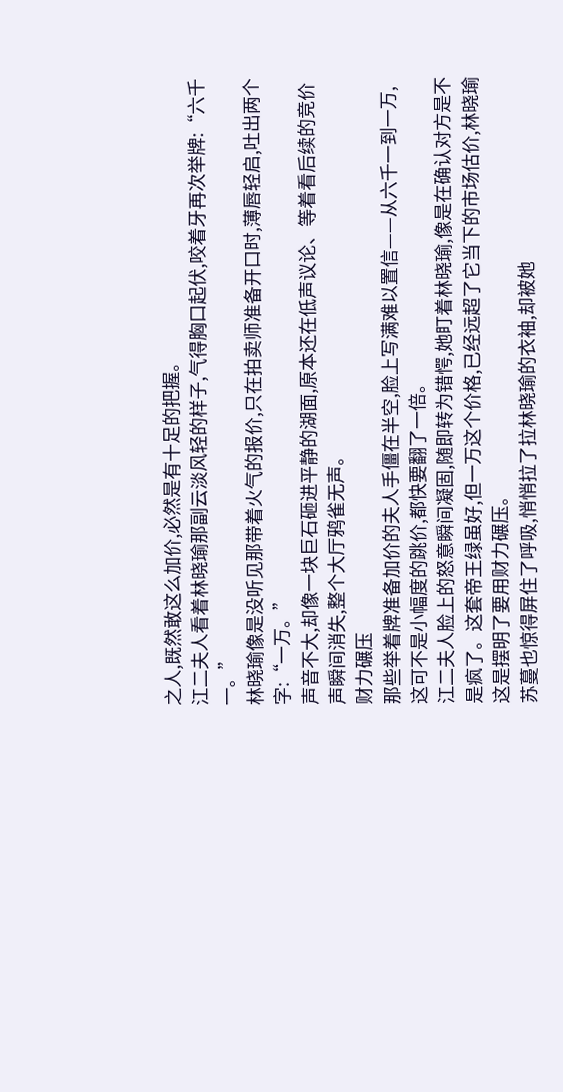之人,既然敢这么加价,必然是有十足的把握。
江二夫人看着林晓瑜那副云淡风轻的样子,气得胸口起伏,咬着牙再次举牌:“六千一。”
林晓瑜像是没听见那带着火气的报价,只在拍卖师准备开口时,薄唇轻启,吐出两个字:“一万。”
声音不大,却像一块巨石砸进平静的湖面,原本还在低声议论、等着看后续的竞价声瞬间消失,整个大厅鸦雀无声。
财力碾压
那些举着牌准备加价的夫人手僵在半空,脸上写满难以置信——从六千一到一万,这可不是小幅度的跳价,都快要翻了一倍。
江二夫人脸上的怒意瞬间凝固,随即转为错愕,她盯着林晓瑜,像是在确认对方是不是疯了。这套帝王绿虽好,但一万这个价格,已经远超了它当下的市场估价,林晓瑜这是摆明了要用财力碾压。
苏蔓也惊得屏住了呼吸,悄悄拉了拉林晓瑜的衣袖,却被她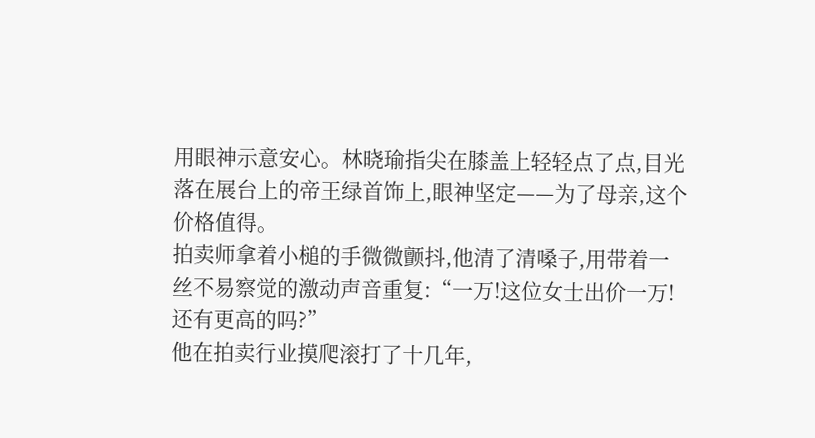用眼神示意安心。林晓瑜指尖在膝盖上轻轻点了点,目光落在展台上的帝王绿首饰上,眼神坚定——为了母亲,这个价格值得。
拍卖师拿着小槌的手微微颤抖,他清了清嗓子,用带着一丝不易察觉的激动声音重复:“一万!这位女士出价一万!还有更高的吗?”
他在拍卖行业摸爬滚打了十几年,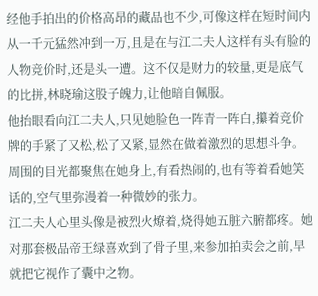经他手拍出的价格高昂的藏品也不少,可像这样在短时间内从一千元猛然冲到一万,且是在与江二夫人这样有头有脸的人物竞价时,还是头一遭。这不仅是财力的较量,更是底气的比拼,林晓瑜这股子魄力,让他暗自佩服。
他抬眼看向江二夫人,只见她脸色一阵青一阵白,攥着竞价牌的手紧了又松,松了又紧,显然在做着激烈的思想斗争。周围的目光都聚焦在她身上,有看热闹的,也有等着看她笑话的,空气里弥漫着一种微妙的张力。
江二夫人心里头像是被烈火燎着,烧得她五脏六腑都疼。她对那套极品帝王绿喜欢到了骨子里,来参加拍卖会之前,早就把它视作了囊中之物。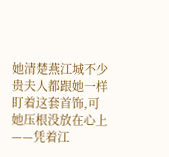她清楚燕江城不少贵夫人都跟她一样盯着这套首饰,可她压根没放在心上——凭着江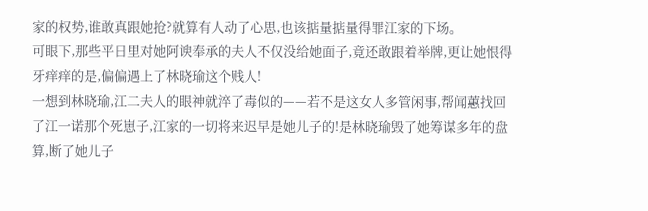家的权势,谁敢真跟她抢?就算有人动了心思,也该掂量掂量得罪江家的下场。
可眼下,那些平日里对她阿谀奉承的夫人不仅没给她面子,竟还敢跟着举牌,更让她恨得牙痒痒的是,偏偏遇上了林晓瑜这个贱人!
一想到林晓瑜,江二夫人的眼神就淬了毒似的——若不是这女人多管闲事,帮闻蕙找回了江一诺那个死崽子,江家的一切将来迟早是她儿子的!是林晓瑜毁了她筹谋多年的盘算,断了她儿子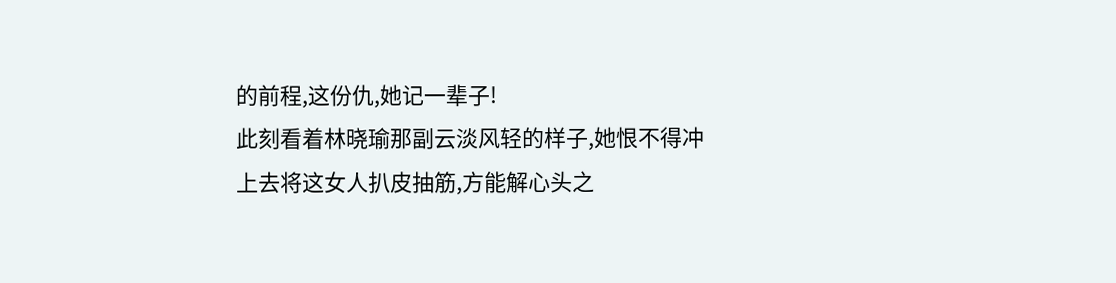的前程,这份仇,她记一辈子!
此刻看着林晓瑜那副云淡风轻的样子,她恨不得冲上去将这女人扒皮抽筋,方能解心头之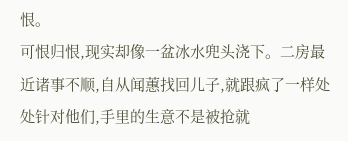恨。
可恨归恨,现实却像一盆冰水兜头浇下。二房最近诸事不顺,自从闻蕙找回儿子,就跟疯了一样处处针对他们,手里的生意不是被抢就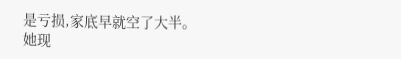是亏损,家底早就空了大半。
她现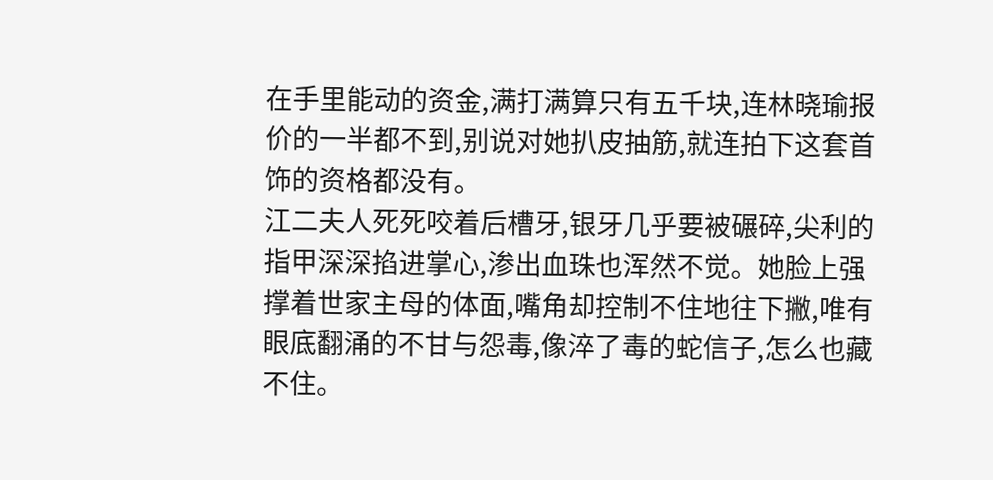在手里能动的资金,满打满算只有五千块,连林晓瑜报价的一半都不到,别说对她扒皮抽筋,就连拍下这套首饰的资格都没有。
江二夫人死死咬着后槽牙,银牙几乎要被碾碎,尖利的指甲深深掐进掌心,渗出血珠也浑然不觉。她脸上强撑着世家主母的体面,嘴角却控制不住地往下撇,唯有眼底翻涌的不甘与怨毒,像淬了毒的蛇信子,怎么也藏不住。